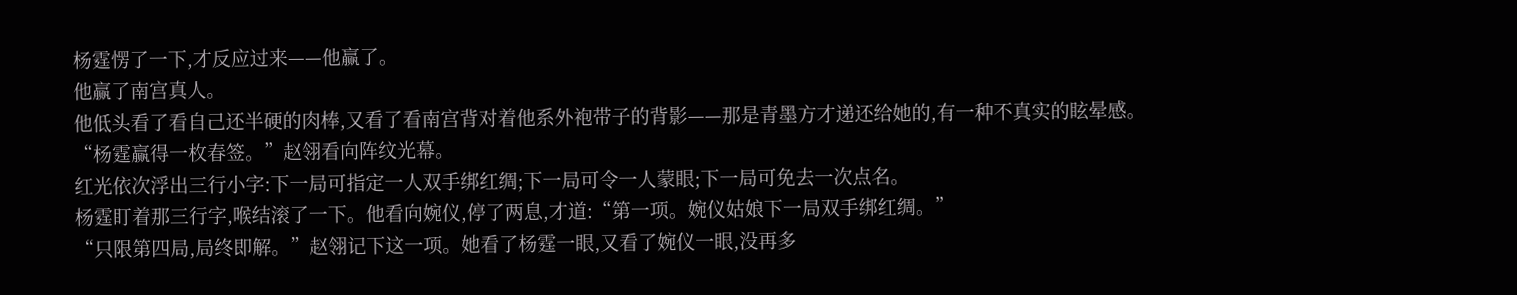杨霆愣了一下,才反应过来——他赢了。
他赢了南宫真人。
他低头看了看自己还半硬的肉棒,又看了看南宫背对着他系外袍带子的背影——那是青墨方才递还给她的,有一种不真实的眩晕感。
“杨霆赢得一枚春签。”赵翎看向阵纹光幕。
红光依次浮出三行小字:下一局可指定一人双手绑红绸;下一局可令一人蒙眼;下一局可免去一次点名。
杨霆盯着那三行字,喉结滚了一下。他看向婉仪,停了两息,才道:“第一项。婉仪姑娘下一局双手绑红绸。”
“只限第四局,局终即解。”赵翎记下这一项。她看了杨霆一眼,又看了婉仪一眼,没再多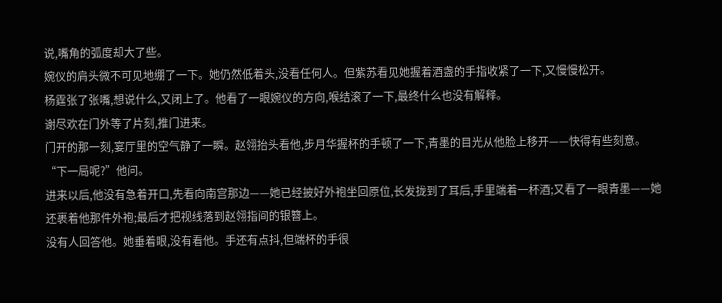说,嘴角的弧度却大了些。
婉仪的肩头微不可见地绷了一下。她仍然低着头,没看任何人。但紫苏看见她握着酒盏的手指收紧了一下,又慢慢松开。
杨霆张了张嘴,想说什么,又闭上了。他看了一眼婉仪的方向,喉结滚了一下,最终什么也没有解释。
谢尽欢在门外等了片刻,推门进来。
门开的那一刻,宴厅里的空气静了一瞬。赵翎抬头看他,步月华握杯的手顿了一下,青墨的目光从他脸上移开——快得有些刻意。
“下一局呢?”他问。
进来以后,他没有急着开口,先看向南宫那边——她已经披好外袍坐回原位,长发拢到了耳后,手里端着一杯酒;又看了一眼青墨——她还裹着他那件外袍;最后才把视线落到赵翎指间的银簪上。
没有人回答他。她垂着眼,没有看他。手还有点抖,但端杯的手很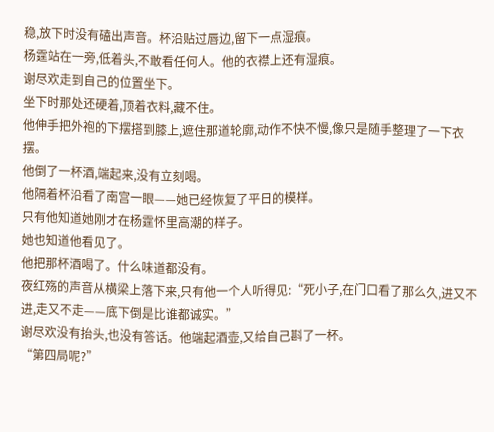稳,放下时没有磕出声音。杯沿贴过唇边,留下一点湿痕。
杨霆站在一旁,低着头,不敢看任何人。他的衣襟上还有湿痕。
谢尽欢走到自己的位置坐下。
坐下时那处还硬着,顶着衣料,藏不住。
他伸手把外袍的下摆搭到膝上,遮住那道轮廓,动作不快不慢,像只是随手整理了一下衣摆。
他倒了一杯酒,端起来,没有立刻喝。
他隔着杯沿看了南宫一眼——她已经恢复了平日的模样。
只有他知道她刚才在杨霆怀里高潮的样子。
她也知道他看见了。
他把那杯酒喝了。什么味道都没有。
夜红殇的声音从横梁上落下来,只有他一个人听得见:“死小子,在门口看了那么久,进又不进,走又不走——底下倒是比谁都诚实。”
谢尽欢没有抬头,也没有答话。他端起酒壶,又给自己斟了一杯。
“第四局呢?”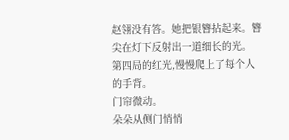赵翎没有答。她把银簪拈起来。簪尖在灯下反射出一道细长的光。
第四局的红光,慢慢爬上了每个人的手背。
门帘微动。
朵朵从侧门悄悄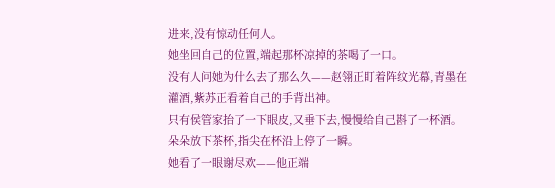进来,没有惊动任何人。
她坐回自己的位置,端起那杯凉掉的茶喝了一口。
没有人问她为什么去了那么久——赵翎正盯着阵纹光幕,青墨在灌酒,紫苏正看着自己的手背出神。
只有侯管家抬了一下眼皮,又垂下去,慢慢给自己斟了一杯酒。
朵朵放下茶杯,指尖在杯沿上停了一瞬。
她看了一眼谢尽欢——他正端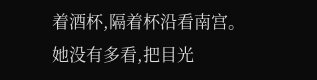着酒杯,隔着杯沿看南宫。
她没有多看,把目光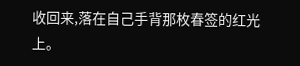收回来,落在自己手背那枚春签的红光上。